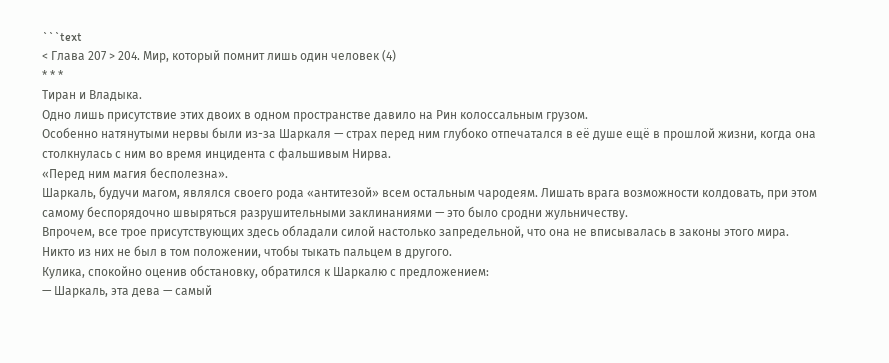```text
< Глава 207 > 204. Мир, который помнит лишь один человек (4)
* * *
Тиран и Владыка.
Одно лишь присутствие этих двоих в одном пространстве давило на Рин колоссальным грузом.
Особенно натянутыми нервы были из-за Шаркаля — страх перед ним глубоко отпечатался в её душе ещё в прошлой жизни, когда она столкнулась с ним во время инцидента с фальшивым Нирва.
«Перед ним магия бесполезна».
Шаркаль, будучи магом, являлся своего рода «антитезой» всем остальным чародеям. Лишать врага возможности колдовать, при этом самому беспорядочно швыряться разрушительными заклинаниями — это было сродни жульничеству.
Впрочем, все трое присутствующих здесь обладали силой настолько запредельной, что она не вписывалась в законы этого мира.
Никто из них не был в том положении, чтобы тыкать пальцем в другого.
Кулика, спокойно оценив обстановку, обратился к Шаркалю с предложением:
— Шаркаль, эта дева — самый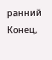ранний Конец,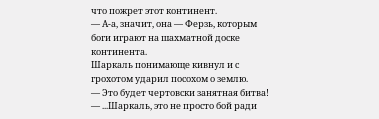что пожрет этот континент.
— А-а, значит, она — Ферзь, которым боги играют на шахматной доске континента.
Шаркаль понимающе кивнул и с грохотом ударил посохом о землю.
— Это будет чертовски занятная битва!
— ...Шаркаль, это не просто бой ради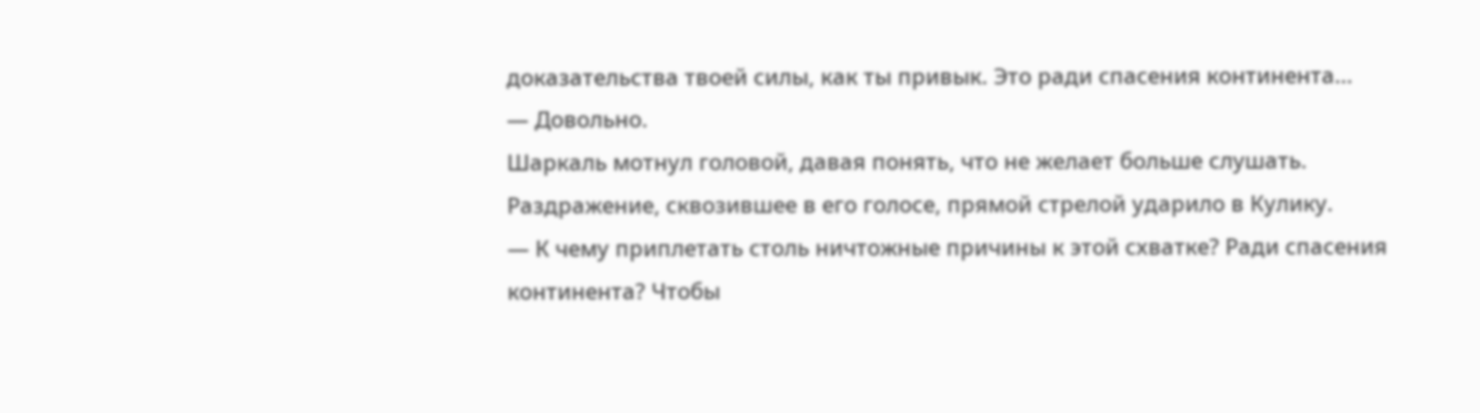доказательства твоей силы, как ты привык. Это ради спасения континента...
— Довольно.
Шаркаль мотнул головой, давая понять, что не желает больше слушать. Раздражение, сквозившее в его голосе, прямой стрелой ударило в Кулику.
— К чему приплетать столь ничтожные причины к этой схватке? Ради спасения континента? Чтобы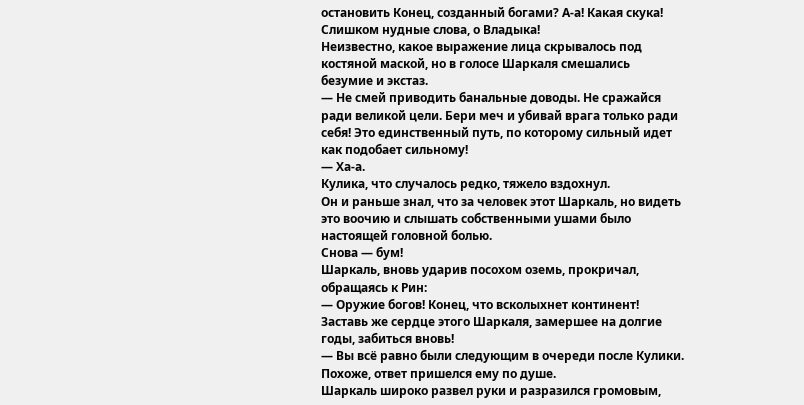остановить Конец, созданный богами? А-а! Какая скука! Слишком нудные слова, о Владыка!
Неизвестно, какое выражение лица скрывалось под костяной маской, но в голосе Шаркаля смешались безумие и экстаз.
— Не смей приводить банальные доводы. Не сражайся ради великой цели. Бери меч и убивай врага только ради себя! Это единственный путь, по которому сильный идет как подобает сильному!
— Ха-а.
Кулика, что случалось редко, тяжело вздохнул.
Он и раньше знал, что за человек этот Шаркаль, но видеть это воочию и слышать собственными ушами было настоящей головной болью.
Снова — бум!
Шаркаль, вновь ударив посохом оземь, прокричал, обращаясь к Рин:
— Оружие богов! Конец, что всколыхнет континент! Заставь же сердце этого Шаркаля, замершее на долгие годы, забиться вновь!
— Вы всё равно были следующим в очереди после Кулики.
Похоже, ответ пришелся ему по душе.
Шаркаль широко развел руки и разразился громовым,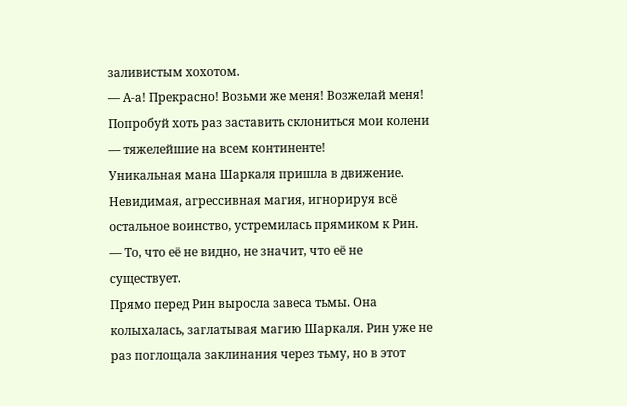заливистым хохотом.
— А-а! Прекрасно! Возьми же меня! Возжелай меня! Попробуй хоть раз заставить склониться мои колени — тяжелейшие на всем континенте!
Уникальная мана Шаркаля пришла в движение. Невидимая, агрессивная магия, игнорируя всё остальное воинство, устремилась прямиком к Рин.
— То, что её не видно, не значит, что её не существует.
Прямо перед Рин выросла завеса тьмы. Она колыхалась, заглатывая магию Шаркаля. Рин уже не раз поглощала заклинания через тьму, но в этот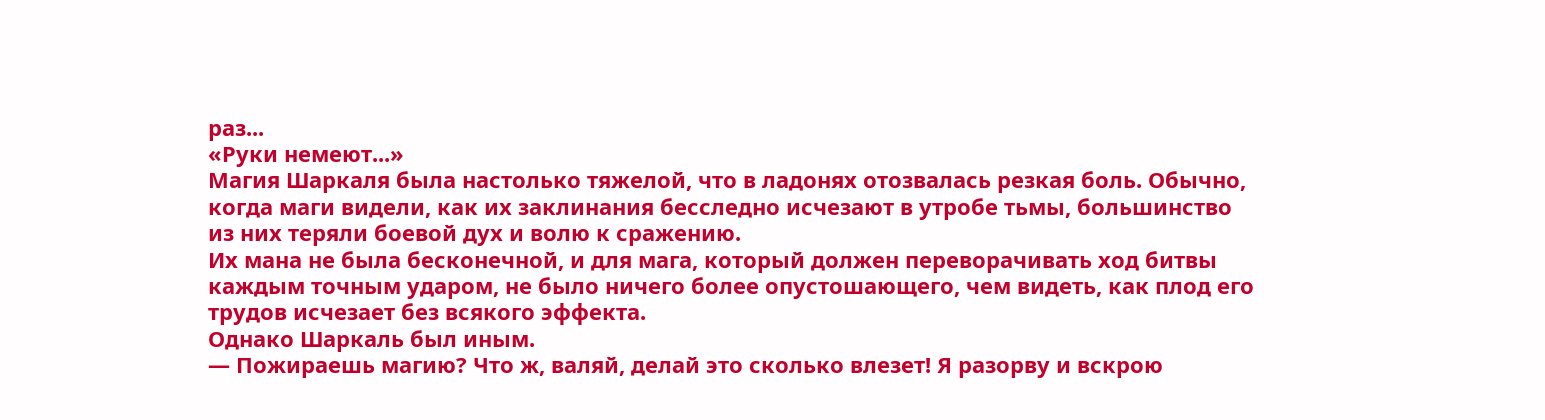раз...
«Руки немеют...»
Магия Шаркаля была настолько тяжелой, что в ладонях отозвалась резкая боль. Обычно, когда маги видели, как их заклинания бесследно исчезают в утробе тьмы, большинство из них теряли боевой дух и волю к сражению.
Их мана не была бесконечной, и для мага, который должен переворачивать ход битвы каждым точным ударом, не было ничего более опустошающего, чем видеть, как плод его трудов исчезает без всякого эффекта.
Однако Шаркаль был иным.
— Пожираешь магию? Что ж, валяй, делай это сколько влезет! Я разорву и вскрою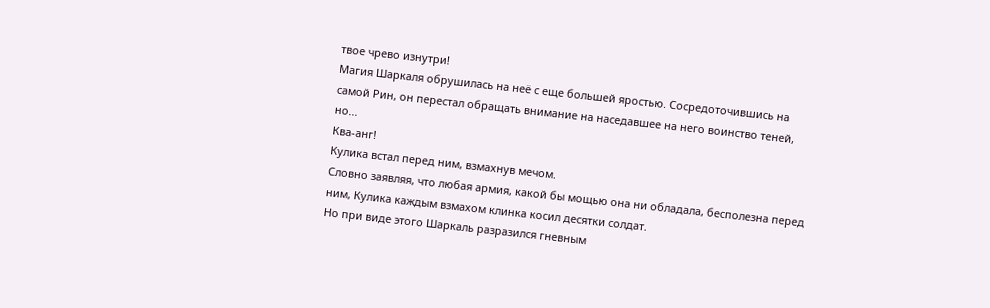твое чрево изнутри!
Магия Шаркаля обрушилась на неё с еще большей яростью. Сосредоточившись на самой Рин, он перестал обращать внимание на наседавшее на него воинство теней, но...
Ква-анг!
Кулика встал перед ним, взмахнув мечом.
Словно заявляя, что любая армия, какой бы мощью она ни обладала, бесполезна перед ним, Кулика каждым взмахом клинка косил десятки солдат.
Но при виде этого Шаркаль разразился гневным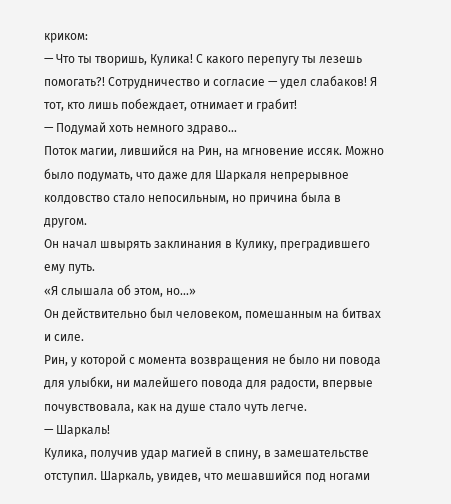криком:
— Что ты творишь, Кулика! С какого перепугу ты лезешь помогать?! Сотрудничество и согласие — удел слабаков! Я тот, кто лишь побеждает, отнимает и грабит!
— Подумай хоть немного здраво...
Поток магии, лившийся на Рин, на мгновение иссяк. Можно было подумать, что даже для Шаркаля непрерывное колдовство стало непосильным, но причина была в другом.
Он начал швырять заклинания в Кулику, преградившего ему путь.
«Я слышала об этом, но...»
Он действительно был человеком, помешанным на битвах и силе.
Рин, у которой с момента возвращения не было ни повода для улыбки, ни малейшего повода для радости, впервые почувствовала, как на душе стало чуть легче.
— Шаркаль!
Кулика, получив удар магией в спину, в замешательстве отступил. Шаркаль, увидев, что мешавшийся под ногами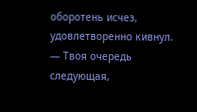оборотень исчез, удовлетворенно кивнул.
— Твоя очередь следующая,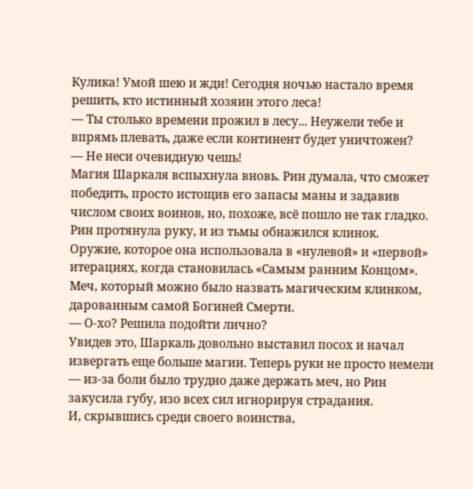Кулика! Умой шею и жди! Сегодня ночью настало время решить, кто истинный хозяин этого леса!
— Ты столько времени прожил в лесу... Неужели тебе и впрямь плевать, даже если континент будет уничтожен?
— Не неси очевидную чешь!
Магия Шаркаля вспыхнула вновь. Рин думала, что сможет победить, просто истощив его запасы маны и задавив числом своих воинов, но, похоже, всё пошло не так гладко.
Рин протянула руку, и из тьмы обнажился клинок.
Оружие, которое она использовала в «нулевой» и «первой» итерациях, когда становилась «Самым ранним Концом». Меч, который можно было назвать магическим клинком, дарованным самой Богиней Смерти.
— О-хо? Решила подойти лично?
Увидев это, Шаркаль довольно выставил посох и начал извергать еще больше магии. Теперь руки не просто немели — из-за боли было трудно даже держать меч, но Рин закусила губу, изо всех сил игнорируя страдания.
И, скрывшись среди своего воинства,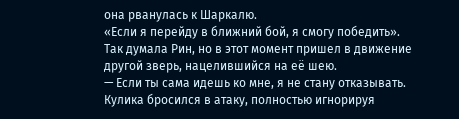она рванулась к Шаркалю.
«Если я перейду в ближний бой, я смогу победить».
Так думала Рин, но в этот момент пришел в движение другой зверь, нацелившийся на её шею.
— Если ты сама идешь ко мне, я не стану отказывать.
Кулика бросился в атаку, полностью игнорируя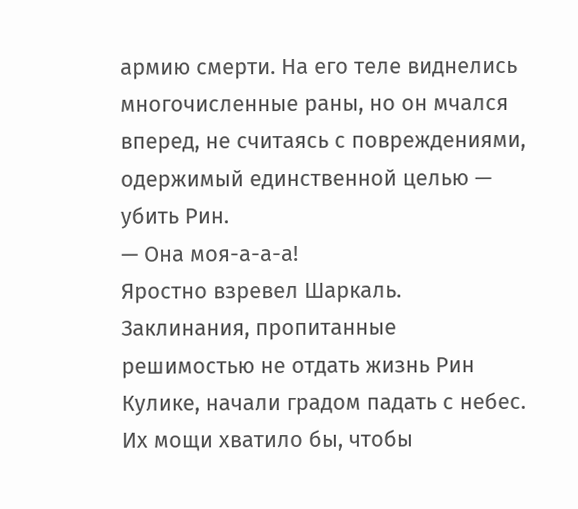армию смерти. На его теле виднелись многочисленные раны, но он мчался вперед, не считаясь с повреждениями, одержимый единственной целью — убить Рин.
— Она моя-а-а-а!
Яростно взревел Шаркаль. Заклинания, пропитанные решимостью не отдать жизнь Рин Кулике, начали градом падать с небес.
Их мощи хватило бы, чтобы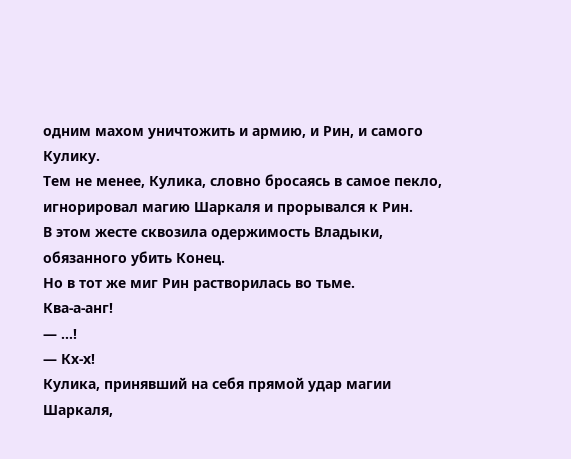одним махом уничтожить и армию, и Рин, и самого Кулику.
Тем не менее, Кулика, словно бросаясь в самое пекло, игнорировал магию Шаркаля и прорывался к Рин.
В этом жесте сквозила одержимость Владыки, обязанного убить Конец.
Но в тот же миг Рин растворилась во тьме.
Ква-а-анг!
— ...!
— Кх-х!
Кулика, принявший на себя прямой удар магии Шаркаля,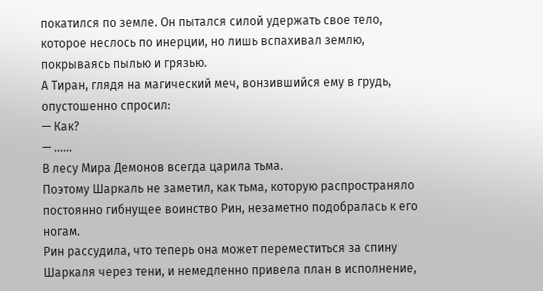покатился по земле. Он пытался силой удержать свое тело, которое неслось по инерции, но лишь вспахивал землю, покрываясь пылью и грязью.
А Тиран, глядя на магический меч, вонзившийся ему в грудь, опустошенно спросил:
— Как?
— ......
В лесу Мира Демонов всегда царила тьма.
Поэтому Шаркаль не заметил, как тьма, которую распространяло постоянно гибнущее воинство Рин, незаметно подобралась к его ногам.
Рин рассудила, что теперь она может переместиться за спину Шаркаля через тени, и немедленно привела план в исполнение,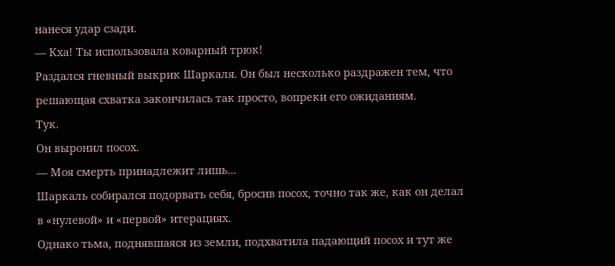нанеся удар сзади.
— Кха! Ты использовала коварный трюк!
Раздался гневный выкрик Шаркаля. Он был несколько раздражен тем, что решающая схватка закончилась так просто, вопреки его ожиданиям.
Тук.
Он выронил посох.
— Моя смерть принадлежит лишь...
Шаркаль собирался подорвать себя, бросив посох, точно так же, как он делал в «нулевой» и «первой» итерациях.
Однако тьма, поднявшаяся из земли, подхватила падающий посох и тут же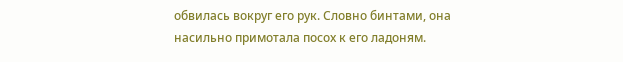обвилась вокруг его рук. Словно бинтами, она насильно примотала посох к его ладоням.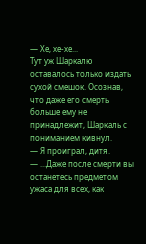— Хе, хе-хе...
Тут уж Шаркалю оставалось только издать сухой смешок. Осознав, что даже его смерть больше ему не принадлежит, Шаркаль с пониманием кивнул.
— Я проиграл, дитя.
— ...Даже после смерти вы останетесь предметом ужаса для всех, как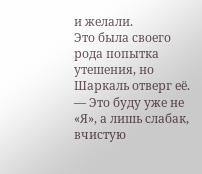и желали.
Это была своего рода попытка утешения, но Шаркаль отверг её.
— Это буду уже не «Я», а лишь слабак, вчистую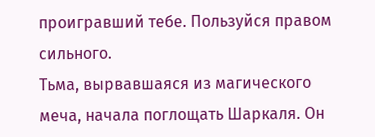проигравший тебе. Пользуйся правом сильного.
Тьма, вырвавшаяся из магического меча, начала поглощать Шаркаля. Он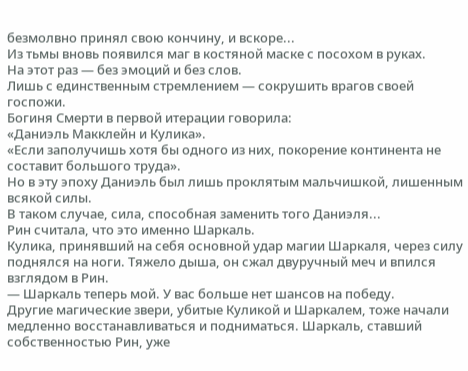безмолвно принял свою кончину, и вскоре...
Из тьмы вновь появился маг в костяной маске с посохом в руках.
На этот раз — без эмоций и без слов.
Лишь с единственным стремлением — сокрушить врагов своей госпожи.
Богиня Смерти в первой итерации говорила:
«Даниэль Макклейн и Кулика».
«Если заполучишь хотя бы одного из них, покорение континента не составит большого труда».
Но в эту эпоху Даниэль был лишь проклятым мальчишкой, лишенным всякой силы.
В таком случае, сила, способная заменить того Даниэля...
Рин считала, что это именно Шаркаль.
Кулика, принявший на себя основной удар магии Шаркаля, через силу поднялся на ноги. Тяжело дыша, он сжал двуручный меч и впился взглядом в Рин.
— Шаркаль теперь мой. У вас больше нет шансов на победу.
Другие магические звери, убитые Куликой и Шаркалем, тоже начали медленно восстанавливаться и подниматься. Шаркаль, ставший собственностью Рин, уже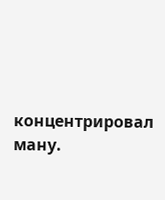концентрировал ману.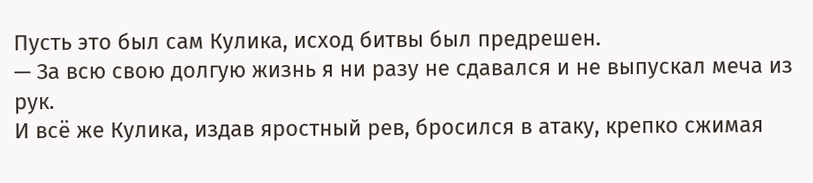Пусть это был сам Кулика, исход битвы был предрешен.
— За всю свою долгую жизнь я ни разу не сдавался и не выпускал меча из рук.
И всё же Кулика, издав яростный рев, бросился в атаку, крепко сжимая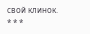свой клинок.
* * *